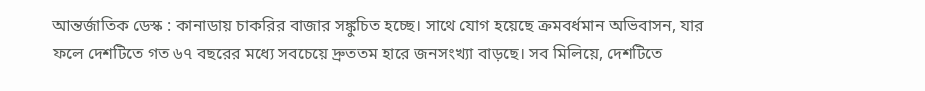আন্তর্জাতিক ডেস্ক : কানাডায় চাকরির বাজার সঙ্কুচিত হচ্ছে। সাথে যোগ হয়েছে ক্রমবর্ধমান অভিবাসন, যার ফলে দেশটিতে গত ৬৭ বছরের মধ্যে সবচেয়ে দ্রুততম হারে জনসংখ্যা বাড়ছে। সব মিলিয়ে, দেশটিতে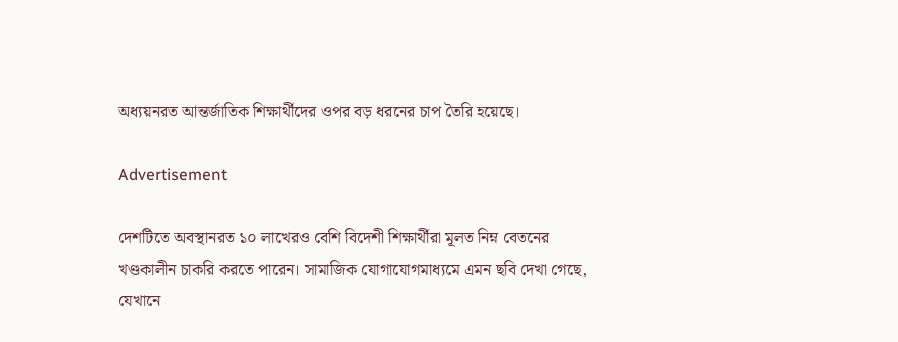অধ্যয়নরত আন্তর্জাতিক শিক্ষার্থীদের ওপর বড় ধরনের চাপ তৈরি হয়েছে।

Advertisement

দেশটিতে অবস্থানরত ১০ লাখেরও বেশি বিদেশী শিক্ষার্থীরা মূলত নিম্ন বেতনের খণ্ডকালীন চাকরি করতে পারেন। সামাজিক যোগাযোগমাধ্যমে এমন ছবি দেখা গেছে, যেখানে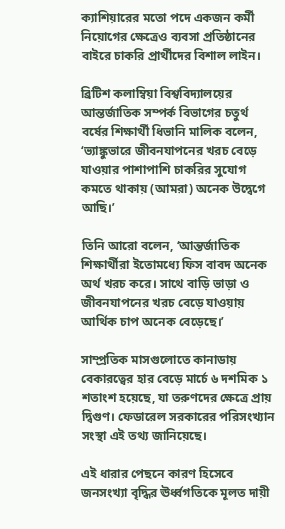ক্যাশিয়ারের মতো পদে একজন কর্মী নিয়োগের ক্ষেত্রেও ব্যবসা প্রতিষ্ঠানের বাইরে চাকরি প্রার্থীদের বিশাল লাইন।

ব্রিটিশ কলাম্বিয়া বিশ্ববিদ্যালয়ের আন্তর্জাতিক সম্পর্ক বিভাগের চতুর্থ বর্ষের শিক্ষার্থী ধিভানি মালিক বলেন, ‘ভ্যাঙ্কুভারে জীবনযাপনের খরচ বেড়ে যাওয়ার পাশাপাশি চাকরির সুযোগ কমতে থাকায় (আমরা) অনেক উদ্বেগে আছি।’

তিনি আরো বলেন, ‘আন্তর্জাতিক শিক্ষার্থীরা ইতোমধ্যে ফিস বাবদ অনেক অর্থ খরচ করে। সাথে বাড়ি ভাড়া ও জীবনযাপনের খরচ বেড়ে যাওয়ায় আর্থিক চাপ অনেক বেড়েছে।’

সাম্প্রতিক মাসগুলোতে কানাডায় বেকারত্বের হার বেড়ে মার্চে ৬ দশমিক ১ শতাংশ হয়েছে, যা তরুণদের ক্ষেত্রে প্রায় দ্বিগুণ। ফেডারেল সরকারের পরিসংখ্যান সংস্থা এই তথ্য জানিয়েছে।

এই ধারার পেছনে কারণ হিসেবে জনসংখ্যা বৃদ্ধির ঊর্ধ্বগতিকে মূলত দায়ী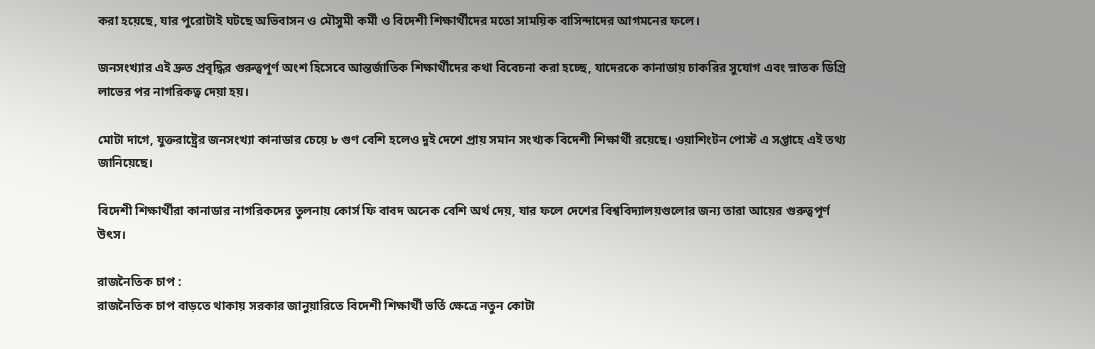করা হয়েছে, যার পুরোটাই ঘটছে অভিবাসন ও মৌসুমী কর্মী ও বিদেশী শিক্ষার্থীদের মতো সাময়িক বাসিন্দাদের আগমনের ফলে।

জনসংখ্যার এই দ্রুত প্রবৃদ্ধির গুরুত্বপূর্ণ অংশ হিসেবে আন্তর্জাতিক শিক্ষার্থীদের কথা বিবেচনা করা হচ্ছে, যাদেরকে কানাডায় চাকরির সুযোগ এবং স্নাতক ডিগ্রি লাভের পর নাগরিকত্ব দেয়া হয়।

মোটা দাগে, যুক্তরাষ্ট্রের জনসংখ্যা কানাডার চেয়ে ৮ গুণ বেশি হলেও দুই দেশে প্রায় সমান সংখ্যক বিদেশী শিক্ষার্থী রয়েছে। ওয়াশিংটন পোস্ট এ সপ্তাহে এই তথ্য জানিয়েছে।

বিদেশী শিক্ষার্থীরা কানাডার নাগরিকদের তুলনায় কোর্স ফি বাবদ অনেক বেশি অর্থ দেয়, যার ফলে দেশের বিশ্ববিদ্যালয়গুলোর জন্য তারা আয়ের গুরুত্বপূর্ণ উৎস।

রাজনৈতিক চাপ :
রাজনৈতিক চাপ বাড়তে থাকায় সরকার জানুয়ারিতে বিদেশী শিক্ষার্থী ভর্তি ক্ষেত্রে নতুন কোটা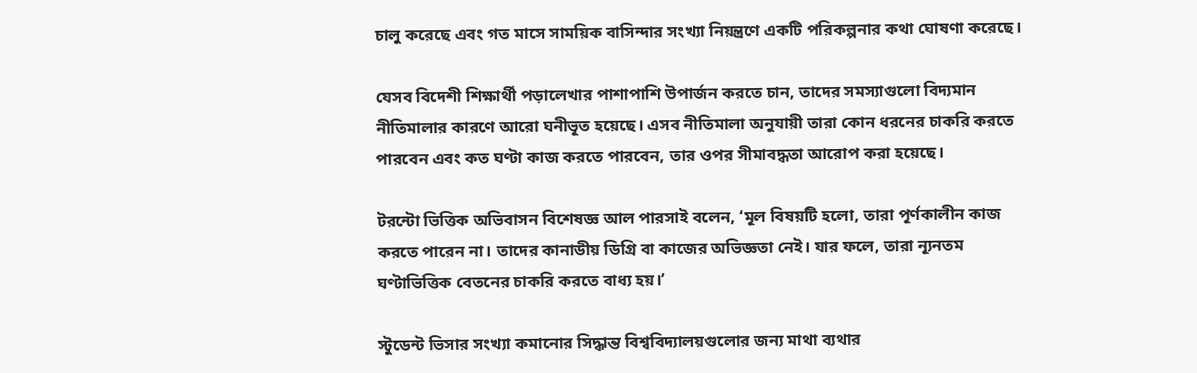চালু করেছে এবং গত মাসে সাময়িক বাসিন্দার সংখ্যা নিয়ন্ত্রণে একটি পরিকল্পনার কথা ঘোষণা করেছে।

যেসব বিদেশী শিক্ষার্থী পড়ালেখার পাশাপাশি উপার্জন করতে চান, তাদের সমস্যাগুলো বিদ্যমান নীতিমালার কারণে আরো ঘনীভূত হয়েছে। এসব নীতিমালা অনুযায়ী তারা কোন ধরনের চাকরি করতে পারবেন এবং কত ঘণ্টা কাজ করতে পারবেন, তার ওপর সীমাবদ্ধতা আরোপ করা হয়েছে।

টরন্টো ভিত্তিক অভিবাসন বিশেষজ্ঞ আল পারসাই বলেন, ‘মূল বিষয়টি হলো, তারা পূর্ণকালীন কাজ করতে পারেন না। তাদের কানাডীয় ডিগ্রি বা কাজের অভিজ্ঞতা নেই। যার ফলে, তারা ন্যূনতম ঘণ্টাভিত্তিক বেতনের চাকরি করতে বাধ্য হয়।’

স্টুডেন্ট ভিসার সংখ্যা কমানোর সিদ্ধান্ত বিশ্ববিদ্যালয়গুলোর জন্য মাথা ব্যথার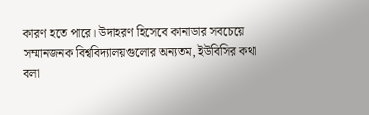কারণ হতে পারে। উদাহরণ হিসেবে কানাডার সবচেয়ে সম্মানজনক বিশ্ববিদ্যালয়গুলোর অন্যতম, ইউবিসির কথা বলা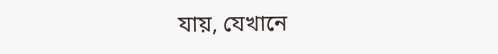যায়, যেখানে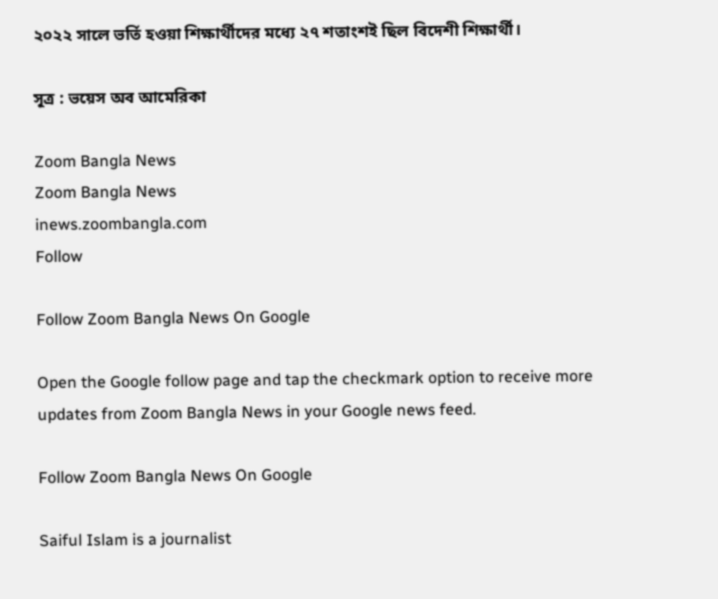২০২২ সালে ভর্তি হওয়া শিক্ষার্থীদের মধ্যে ২৭ শতাংশই ছিল বিদেশী শিক্ষার্থী।

সূত্র : ভয়েস অব আমেরিকা

Zoom Bangla News
Zoom Bangla News
inews.zoombangla.com
Follow

Follow Zoom Bangla News On Google

Open the Google follow page and tap the checkmark option to receive more updates from Zoom Bangla News in your Google news feed.

Follow Zoom Bangla News On Google

Saiful Islam is a journalist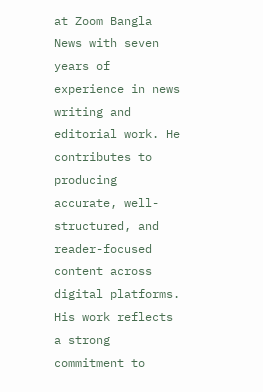at Zoom Bangla News with seven years of experience in news writing and editorial work. He contributes to producing accurate, well-structured, and reader-focused content across digital platforms. His work reflects a strong commitment to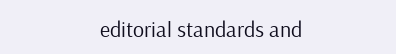editorial standards and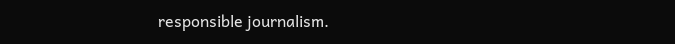responsible journalism.